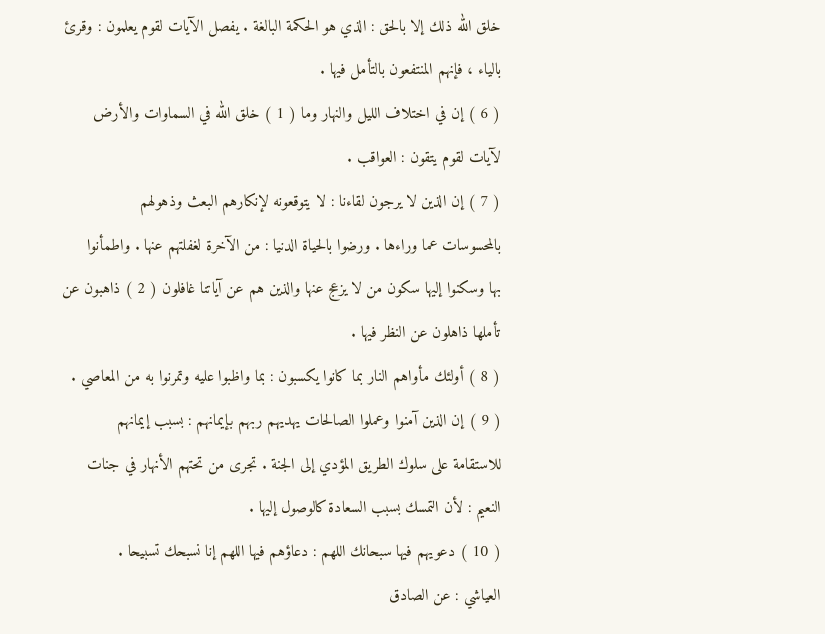خلق الله ذلك إلا بالحق : الذي هو الحكمة البالغة . يفصل الآيات لقوم يعلمون : وقرئ
بالياء ، فإنهم المنتفعون بالتأمل فيها .
( 6 ) إن في اختلاف الليل والنهار وما ( 1 ) خلق الله في السماوات والأرض
لآيات لقوم يتقون : العواقب .
( 7 ) إن الذين لا يرجون لقاءنا : لا يتوقعونه لإنكارهم البعث وذهولهم
بالمحسوسات عما وراءها . ورضوا بالحياة الدنيا : من الآخرة لغفلتهم عنها . واطمأنوا
بها وسكنوا إليها سكون من لا يزعج عنها والذين هم عن آياتنا غافلون ( 2 ) ذاهبون عن
تأملها ذاهلون عن النظر فيها .
( 8 ) أولئك مأواهم النار بما كانوا يكسبون : بما واظبوا عليه وتمرنوا به من المعاصي .
( 9 ) إن الذين آمنوا وعملوا الصالحات يهديهم ربهم بإيمانهم : بسبب إيمانهم
للاستقامة على سلوك الطريق المؤدي إلى الجنة . تجرى من تحتهم الأنهار في جنات
النعيم : لأن التمسك بسبب السعادة كالوصول إليها .
( 10 ) دعويهم فيها سبحانك اللهم : دعاؤهم فيها اللهم إنا نسبحك تسبيحا .
العياشي : عن الصادق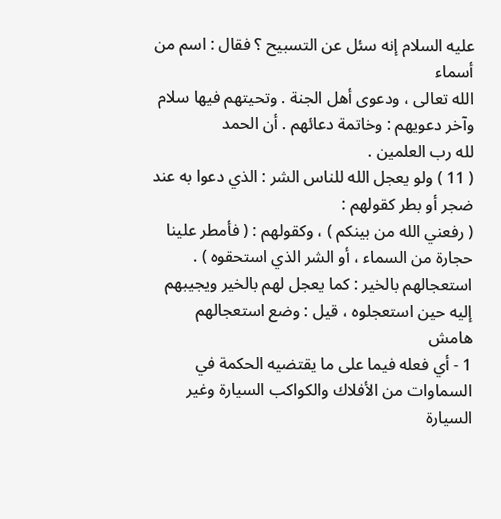عليه السلام إنه سئل عن التسبيح ؟ فقال : اسم من أسماء
الله تعالى ، ودعوى أهل الجنة . وتحيتهم فيها سلام وآخر دعويهم : وخاتمة دعائهم . أن الحمد
لله رب العلمين .
( 11 ) ولو يعجل الله للناس الشر : الذي دعوا به عند ضجر أو بطر كقولهم :
( رفعني الله من بينكم ) ، وكقولهم : ( فأمطر علينا حجارة من السماء ، أو الشر الذي استحقوه ) .
استعجالهم بالخير : كما يعجل لهم بالخير ويجيبهم إليه حين استعجلوه ، قيل : وضع استعجالهم
هامش
1 - أي فعله فيما على ما يقتضيه الحكمة في السماوات من الأفلاك والكواكب السيارة وغير السيارة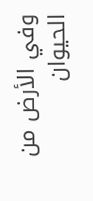وفي الأرض من
الحيوان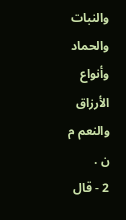والنبات والحماد وأنواع الأرزاق والنعم م ن .
2 - قال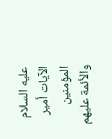عليه السلام الآيات أمير المؤمنين والأئمة عليهم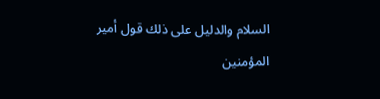السلام والدليل على ذلك قول أمير المؤمنين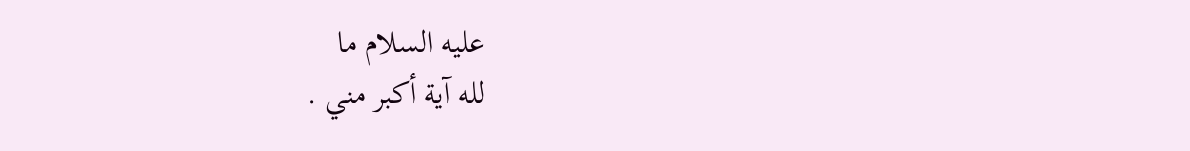عليه السلام ما
لله آية أكبر مني .